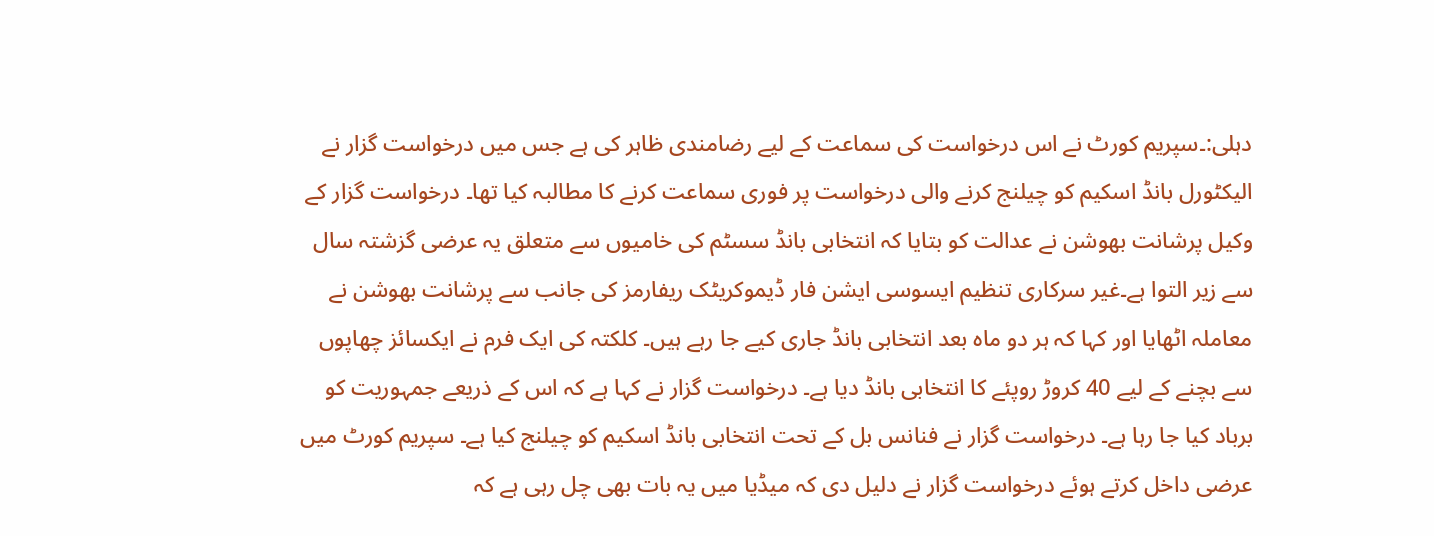دہلی:۔سپریم کورٹ نے اس درخواست کی سماعت کے لیے رضامندی ظاہر کی ہے جس میں درخواست گزار نے الیکٹورل بانڈ اسکیم کو چیلنج کرنے والی درخواست پر فوری سماعت کرنے کا مطالبہ کیا تھا۔ درخواست گزار کے وکیل پرشانت بھوشن نے عدالت کو بتایا کہ انتخابی بانڈ سسٹم کی خامیوں سے متعلق یہ عرضی گزشتہ سال سے زیر التوا ہے۔غیر سرکاری تنظیم ایسوسی ایشن فار ڈیموکریٹک ریفارمز کی جانب سے پرشانت بھوشن نے معاملہ اٹھایا اور کہا کہ ہر دو ماہ بعد انتخابی بانڈ جاری کیے جا رہے ہیں۔ کلکتہ کی ایک فرم نے ایکسائز چھاپوں سے بچنے کے لیے 40 کروڑ روپئے کا انتخابی بانڈ دیا ہے۔ درخواست گزار نے کہا ہے کہ اس کے ذریعے جمہوریت کو برباد کیا جا رہا ہے۔ درخواست گزار نے فنانس بل کے تحت انتخابی بانڈ اسکیم کو چیلنج کیا ہے۔ سپریم کورٹ میں عرضی داخل کرتے ہوئے درخواست گزار نے دلیل دی کہ میڈیا میں یہ بات بھی چل رہی ہے کہ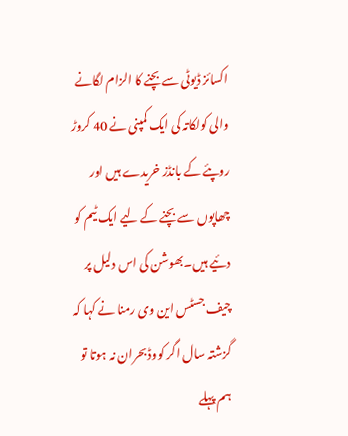اکسائز ڈیوٹی سے بچنے کا الزام لگانے والی کولکاتہ کی ایک کمپنی نے 40 کروڑ روپئے کے بانڈز خریدے ہیں اور چھاپوں سے بچنے کے لیے ایک ٹیم کو دئیے ہیں۔بھوشن کی اس دلیل پر چیف جسٹس این وی رمنا نے کہا کہ گزشتہ سال اگر کووڈ بحران نہ ہوتا تو ہم پہلے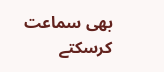بھی سماعت کرسکتے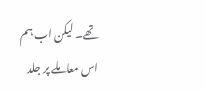تھے۔ لیکن اب ہم اس معاملے پر جلد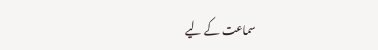سماعت کے لیے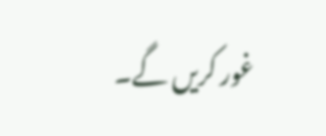غور کریں گے۔